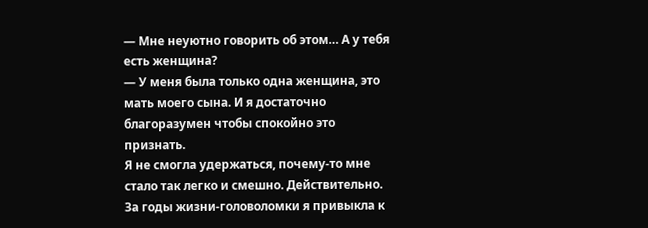— Мне неуютно говорить об этом… А у тебя есть женщина?
— У меня была только одна женщина, это мать моего сына. И я достаточно благоразумен чтобы спокойно это признать.
Я не смогла удержаться, почему-то мне стало так легко и смешно. Действительно. За годы жизни-головоломки я привыкла к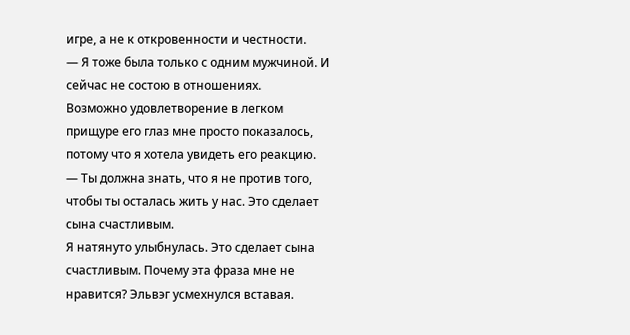игре, а не к откровенности и честности.
— Я тоже была только с одним мужчиной. И сейчас не состою в отношениях.
Возможно удовлетворение в легком прищуре его глаз мне просто показалось, потому что я хотела увидеть его реакцию.
— Ты должна знать, что я не против того, чтобы ты осталась жить у нас. Это сделает сына счастливым.
Я натянуто улыбнулась. Это сделает сына счастливым. Почему эта фраза мне не нравится? Эльвэг усмехнулся вставая.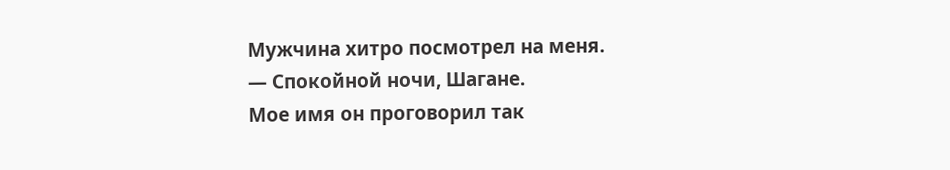Мужчина хитро посмотрел на меня.
— Спокойной ночи, Шагане.
Мое имя он проговорил так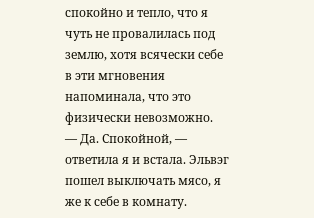спокойно и тепло, что я чуть не провалилась под землю, хотя всячески себе в эти мгновения напоминала, что это физически невозможно.
— Да. Спокойной, — ответила я и встала. Эльвэг пошел выключать мясо, я же к себе в комнату.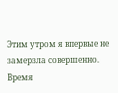Этим утром я впервые не замерзла совершенно. Время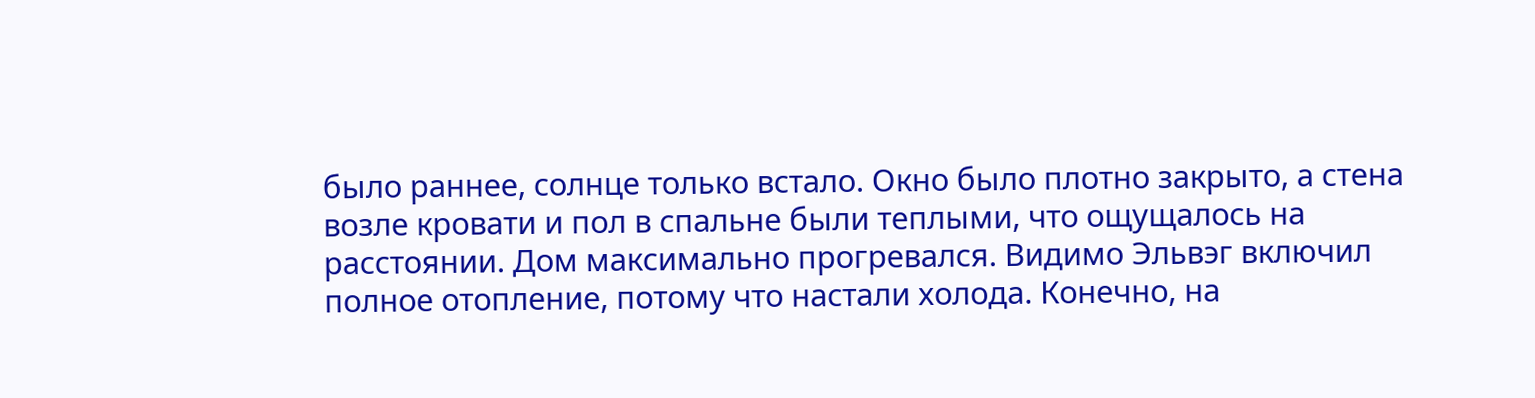было раннее, солнце только встало. Окно было плотно закрыто, а стена возле кровати и пол в спальне были теплыми, что ощущалось на расстоянии. Дом максимально прогревался. Видимо Эльвэг включил полное отопление, потому что настали холода. Конечно, на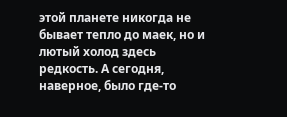этой планете никогда не бывает тепло до маек, но и лютый холод здесь редкость. А сегодня, наверное, было где-то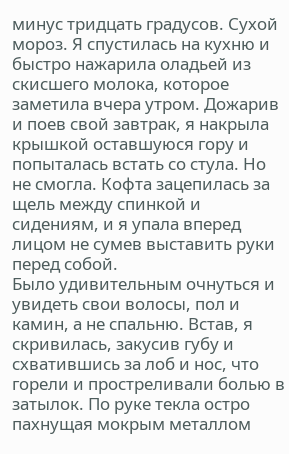минус тридцать градусов. Сухой мороз. Я спустилась на кухню и быстро нажарила оладьей из скисшего молока, которое заметила вчера утром. Дожарив и поев свой завтрак, я накрыла крышкой оставшуюся гору и попыталась встать со стула. Но не смогла. Кофта зацепилась за щель между спинкой и сидениям, и я упала вперед лицом не сумев выставить руки перед собой.
Было удивительным очнуться и увидеть свои волосы, пол и камин, а не спальню. Встав, я скривилась, закусив губу и схватившись за лоб и нос, что горели и простреливали болью в затылок. По руке текла остро пахнущая мокрым металлом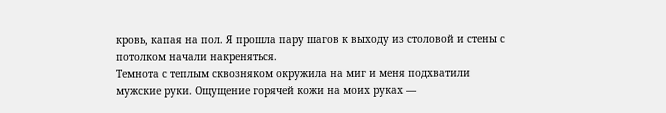кровь, капая на пол. Я прошла пару шагов к выходу из столовой и стены с потолком начали накреняться.
Темнота с теплым сквозняком окружила на миг и меня подхватили мужские руки. Ощущение горячей кожи на моих руках —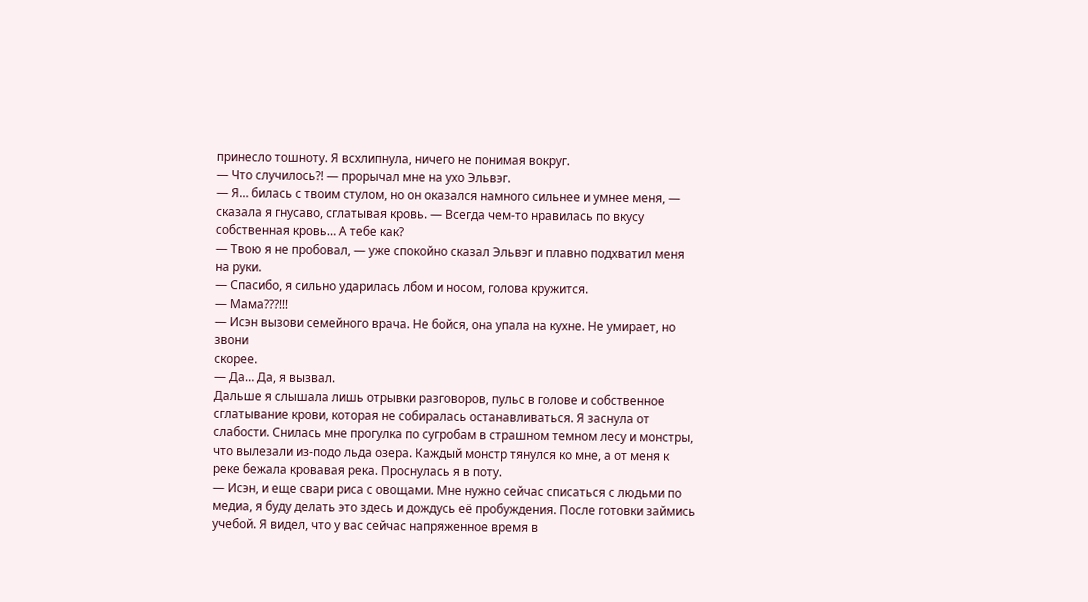принесло тошноту. Я всхлипнула, ничего не понимая вокруг.
— Что случилось?! — прорычал мне на ухо Эльвэг.
— Я… билась с твоим стулом, но он оказался намного сильнее и умнее меня, — сказала я гнусаво, сглатывая кровь. — Всегда чем-то нравилась по вкусу собственная кровь… А тебе как?
— Твою я не пробовал, — уже спокойно сказал Эльвэг и плавно подхватил меня на руки.
— Спасибо, я сильно ударилась лбом и носом, голова кружится.
— Мама???!!!
— Исэн вызови семейного врача. Не бойся, она упала на кухне. Не умирает, но звони
скорее.
— Да… Да, я вызвал.
Дальше я слышала лишь отрывки разговоров, пульс в голове и собственное сглатывание крови, которая не собиралась останавливаться. Я заснула от слабости. Снилась мне прогулка по сугробам в страшном темном лесу и монстры, что вылезали из-подо льда озера. Каждый монстр тянулся ко мне, а от меня к реке бежала кровавая река. Проснулась я в поту.
— Исэн, и еще свари риса с овощами. Мне нужно сейчас списаться с людьми по медиа, я буду делать это здесь и дождусь её пробуждения. После готовки займись учебой. Я видел, что у вас сейчас напряженное время в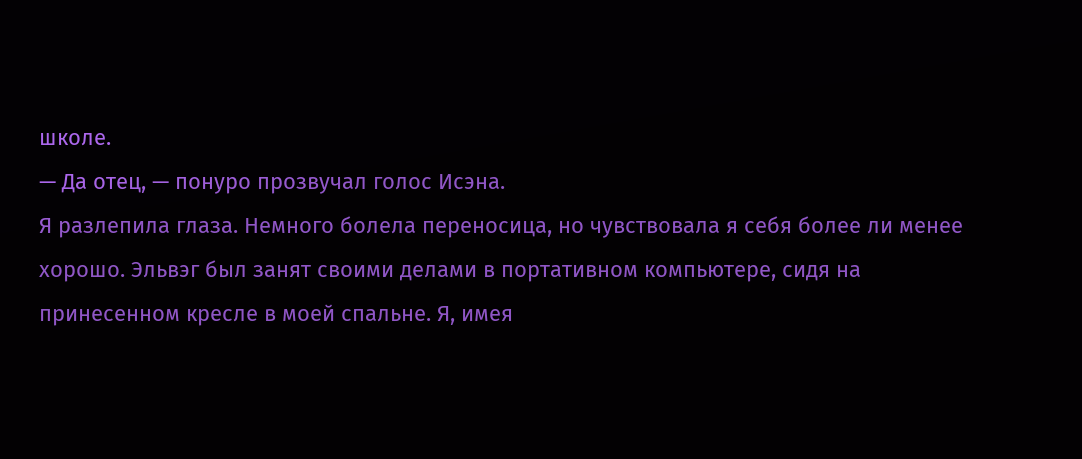школе.
— Да отец, — понуро прозвучал голос Исэна.
Я разлепила глаза. Немного болела переносица, но чувствовала я себя более ли менее хорошо. Эльвэг был занят своими делами в портативном компьютере, сидя на принесенном кресле в моей спальне. Я, имея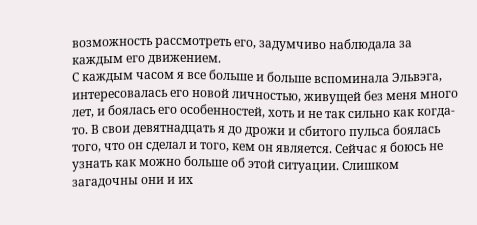возможность рассмотреть его, задумчиво наблюдала за каждым его движением.
С каждым часом я все больше и больше вспоминала Эльвэга, интересовалась его новой личностью, живущей без меня много лет, и боялась его особенностей, хоть и не так сильно как когда-то. В свои девятнадцать я до дрожи и сбитого пульса боялась того, что он сделал и того, кем он является. Сейчас я боюсь не узнать как можно больше об этой ситуации. Слишком загадочны они и их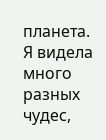планета. Я видела много разных чудес,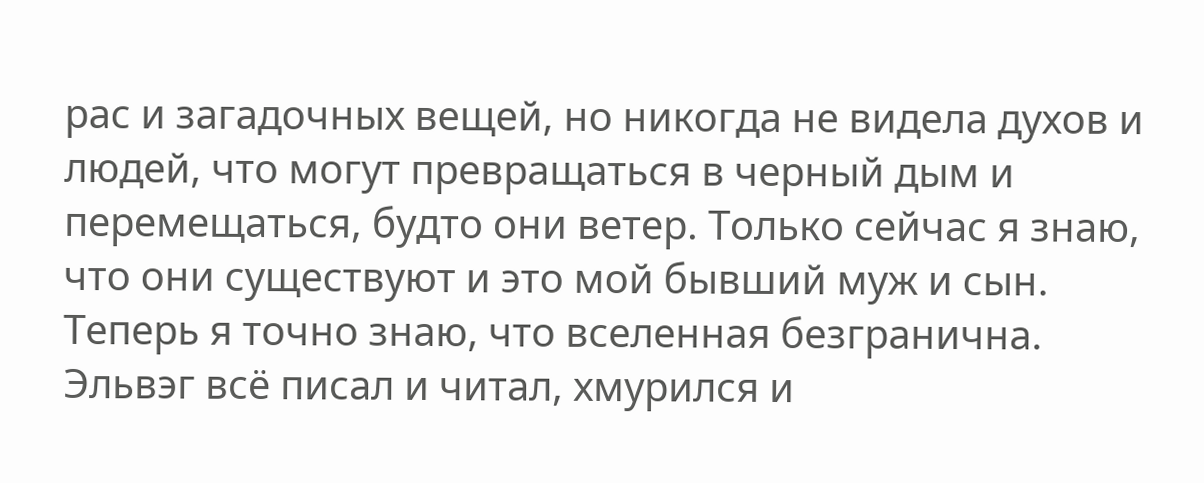рас и загадочных вещей, но никогда не видела духов и людей, что могут превращаться в черный дым и перемещаться, будто они ветер. Только сейчас я знаю, что они существуют и это мой бывший муж и сын. Теперь я точно знаю, что вселенная безгранична.
Эльвэг всё писал и читал, хмурился и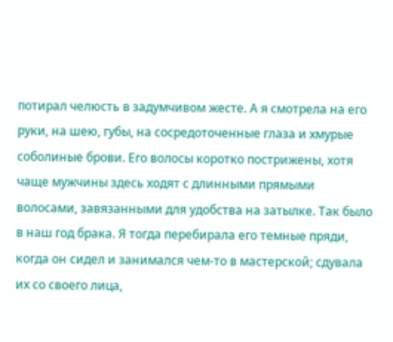потирал челюсть в задумчивом жесте. А я смотрела на его руки, на шею, губы, на сосредоточенные глаза и хмурые соболиные брови. Его волосы коротко пострижены, хотя чаще мужчины здесь ходят с длинными прямыми волосами, завязанными для удобства на затылке. Так было в наш год брака. Я тогда перебирала его темные пряди, когда он сидел и занимался чем-то в мастерской; сдувала их со своего лица,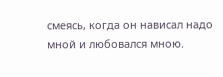смеясь, когда он нависал надо мной и любовался мною.